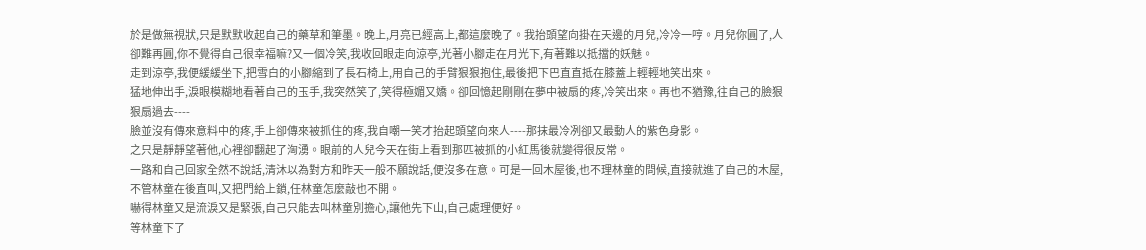於是做無視狀,只是默默收起自己的藥草和筆墨。晚上,月亮已經高上,都這麼晚了。我抬頭望向掛在天邊的月兒,冷冷一哼。月兒你圓了,人卻難再圓,你不覺得自己很幸福嘛?又一個冷笑,我收回眼走向涼亭,光著小腳走在月光下,有著難以抵擋的妖魅。
走到涼亭,我便緩緩坐下,把雪白的小腳縮到了長石椅上,用自己的手臂狠狠抱住,最後把下巴直直抵在膝蓋上輕輕地笑出來。
猛地伸出手,淚眼模糊地看著自己的玉手,我突然笑了,笑得極媚又嬌。卻回憶起剛剛在夢中被扇的疼,冷笑出來。再也不猶豫,往自己的臉狠狠扇過去----
臉並沒有傳來意料中的疼,手上卻傳來被抓住的疼,我自嘲一笑才抬起頭望向來人----那抹最冷冽卻又最動人的紫色身影。
之只是靜靜望著他,心裡卻翻起了洶湧。眼前的人兒今天在街上看到那匹被抓的小紅馬後就變得很反常。
一路和自己回家全然不說話,清沐以為對方和昨天一般不願說話,便沒多在意。可是一回木屋後,也不理林童的問候,直接就進了自己的木屋,不管林童在後直叫,又把門給上鎖,任林童怎麼敲也不開。
嚇得林童又是流淚又是緊張,自己只能去叫林童別擔心,讓他先下山,自己處理便好。
等林童下了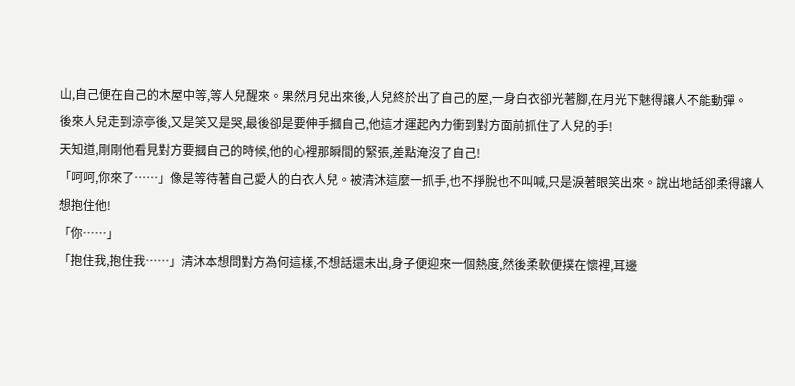山,自己便在自己的木屋中等,等人兒醒來。果然月兒出來後,人兒終於出了自己的屋,一身白衣卻光著腳,在月光下魅得讓人不能動彈。
後來人兒走到涼亭後,又是笑又是哭,最後卻是要伸手摑自己,他這才運起內力衝到對方面前抓住了人兒的手!
天知道,剛剛他看見對方要摑自己的時候,他的心裡那瞬間的緊張,差點淹沒了自己!
「呵呵,你來了……」像是等待著自己愛人的白衣人兒。被清沐這麼一抓手,也不掙脫也不叫喊,只是淚著眼笑出來。說出地話卻柔得讓人想抱住他!
「你……」
「抱住我,抱住我……」清沐本想問對方為何這樣,不想話還未出,身子便迎來一個熱度,然後柔軟便撲在懷裡,耳邊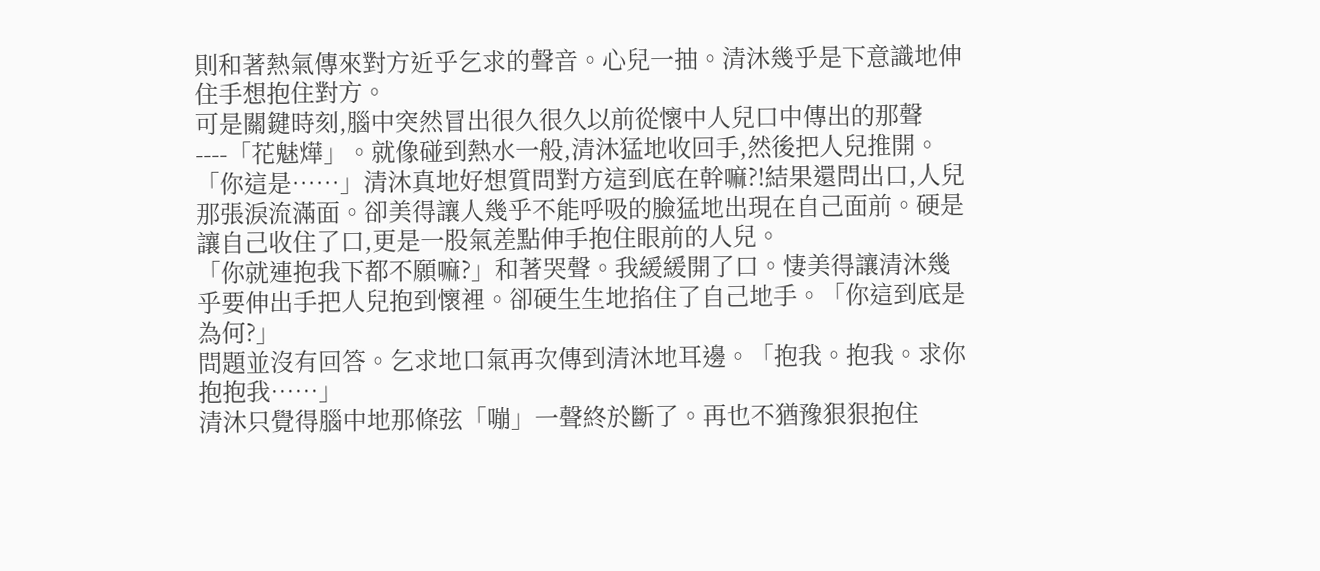則和著熱氣傳來對方近乎乞求的聲音。心兒一抽。清沐幾乎是下意識地伸住手想抱住對方。
可是關鍵時刻,腦中突然冒出很久很久以前從懷中人兒口中傳出的那聲----「花魅燁」。就像碰到熱水一般,清沐猛地收回手,然後把人兒推開。
「你這是……」清沐真地好想質問對方這到底在幹嘛?!結果還問出口,人兒那張淚流滿面。卻美得讓人幾乎不能呼吸的臉猛地出現在自己面前。硬是讓自己收住了口,更是一股氣差點伸手抱住眼前的人兒。
「你就連抱我下都不願嘛?」和著哭聲。我緩緩開了口。悽美得讓清沐幾乎要伸出手把人兒抱到懷裡。卻硬生生地掐住了自己地手。「你這到底是為何?」
問題並沒有回答。乞求地口氣再次傳到清沐地耳邊。「抱我。抱我。求你抱抱我……」
清沐只覺得腦中地那條弦「嘣」一聲終於斷了。再也不猶豫狠狠抱住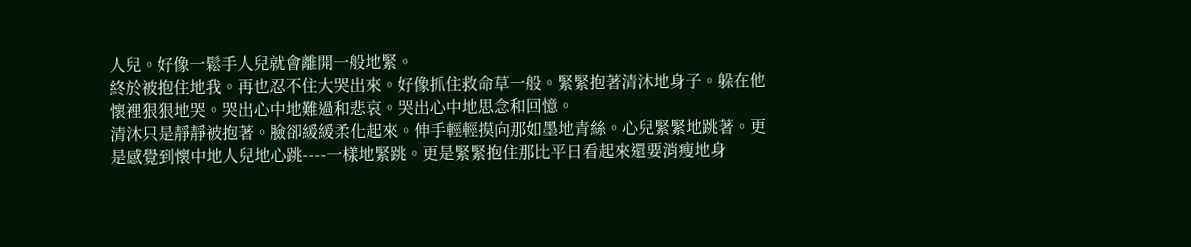人兒。好像一鬆手人兒就會離開一般地緊。
終於被抱住地我。再也忍不住大哭出來。好像抓住救命草一般。緊緊抱著清沐地身子。躲在他懷裡狠狠地哭。哭出心中地難過和悲哀。哭出心中地思念和回憶。
清沐只是靜靜被抱著。臉卻緩緩柔化起來。伸手輕輕摸向那如墨地青絲。心兒緊緊地跳著。更是感覺到懷中地人兒地心跳----一樣地緊跳。更是緊緊抱住那比平日看起來還要消瘦地身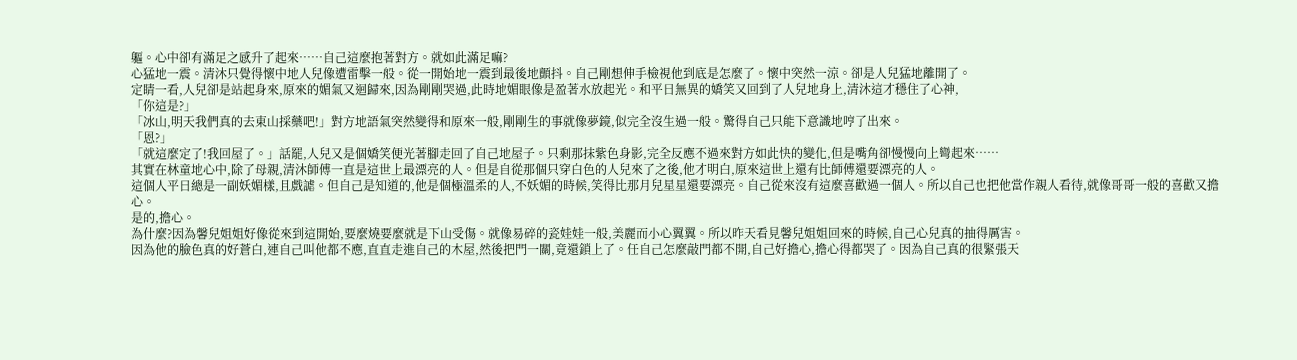軀。心中卻有滿足之感升了起來……自己這麼抱著對方。就如此滿足嘛?
心猛地一震。清沐只覺得懷中地人兒像遭雷擊一般。從一開始地一震到最後地顫抖。自己剛想伸手檢視他到底是怎麼了。懷中突然一涼。卻是人兒猛地離開了。
定睛一看,人兒卻是站起身來,原來的媚氣又迴歸來,因為剛剛哭過,此時地媚眼像是盈著水放起光。和平日無異的嬌笑又回到了人兒地身上,清沐這才穩住了心神,
「你這是?」
「冰山,明天我們真的去東山採藥吧!」對方地語氣突然變得和原來一般,剛剛生的事就像夢鏡,似完全沒生過一般。驚得自己只能下意識地哼了出來。
「恩?」
「就這麼定了!我回屋了。」話罷,人兒又是個嬌笑便光著腳走回了自己地屋子。只剩那抹紫色身影,完全反應不過來對方如此快的變化,但是嘴角卻慢慢向上彎起來……
其實在林童地心中,除了母親,清沐師傅一直是這世上最漂亮的人。但是自從那個只穿白色的人兒來了之後,他才明白,原來這世上還有比師傅還要漂亮的人。
這個人平日總是一副妖媚樣,且戲謔。但自己是知道的,他是個極溫柔的人,不妖媚的時候,笑得比那月兒星星還要漂亮。自己從來沒有這麼喜歡過一個人。所以自己也把他當作親人看待,就像哥哥一般的喜歡又擔心。
是的,擔心。
為什麼?因為馨兒姐姐好像從來到這開始,要麼燒要麼就是下山受傷。就像易碎的瓷娃娃一般,美麗而小心翼翼。所以昨天看見馨兒姐姐回來的時候,自己心兒真的抽得厲害。
因為他的臉色真的好蒼白,連自己叫他都不應,直直走進自己的木屋,然後把門一關,竟還鎖上了。任自己怎麼敲門都不開,自己好擔心,擔心得都哭了。因為自己真的很緊張天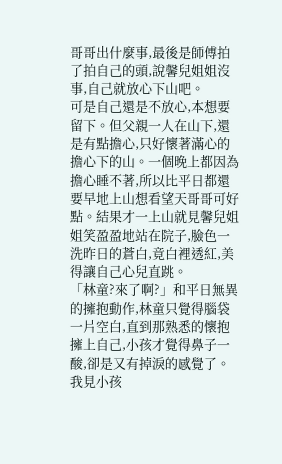哥哥出什麼事,最後是師傅拍了拍自己的頭,說馨兒姐姐沒事,自己就放心下山吧。
可是自己還是不放心,本想要留下。但父親一人在山下,還是有點擔心,只好懷著滿心的擔心下的山。一個晚上都因為擔心睡不著,所以比平日都還要早地上山想看望天哥哥可好點。結果才一上山就見馨兒姐姐笑盈盈地站在院子,臉色一洗昨日的蒼白,竟白裡透紅,美得讓自己心兒直跳。
「林童?來了啊?」和平日無異的擁抱動作,林童只覺得腦袋一片空白,直到那熟悉的懷抱擁上自己,小孩才覺得鼻子一酸,卻是又有掉淚的感覺了。
我見小孩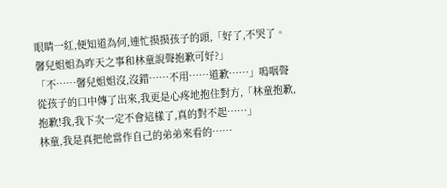眼睛一紅,便知道為何,連忙摸摸孩子的頭,「好了,不哭了。馨兒姐姐為昨天之事和林童說聲抱歉可好?」
「不……馨兒姐姐沒,沒錯……不用……道歉……」嗚咽聲從孩子的口中傳了出來,我更是心疼地抱住對方,「林童抱歉,抱歉!我,我下次一定不會這樣了,真的對不起……」
林童,我是真把他當作自己的弟弟來看的……